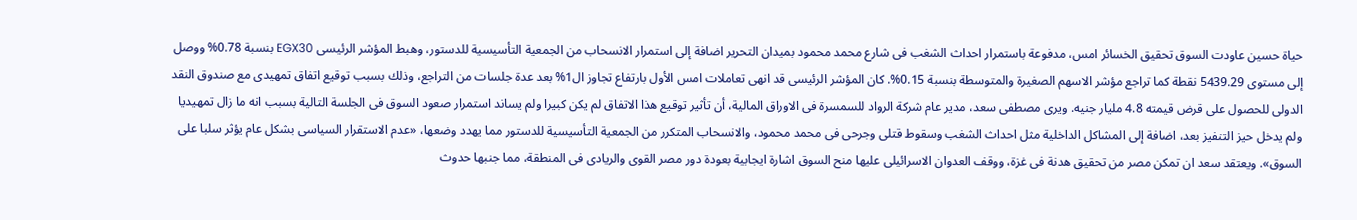حياة حسين عاودت السوق تحقيق الخسائر امس، مدفوعة باستمرار احداث الشغب فى شارع محمد محمود بميدان التحرير اضافة إلى استمرار الانسحاب من الجمعية التأسيسية للدستور، وهبط المؤشر الرئيسى EGX30 بنسبة 0.78% ووصل إلى مستوى 5439.29 نقطة كما تراجع مؤشر الاسهم الصغيرة والمتوسطة بنسبة 0.15%. كان المؤشر الرئيسى قد انهى تعاملات امس الأول بارتفاع تجاوز ال1% بعد عدة جلسات من التراجع، وذلك بسبب توقيع اتفاق تمهيدى مع صندوق النقد الدولى للحصول على قرض قيمته 4.8 مليار جنيه. ويرى مصطفى سعد، مدير عام شركة الرواد للسمسرة فى الاوراق المالية، أن تأثير توقيع هذا الاتفاق لم يكن كبيرا ولم يساند استمرار صعود السوق فى الجلسة التالية بسبب انه ما زال تمهيديا ولم يدخل حيز التنفيز بعد، اضافة إلى المشاكل الداخلية مثل احداث الشغب وسقوط قتلى وجرحى فى محمد محمود، والانسحاب المتكرر من الجمعية التأسيسية للدستور مما يهدد وضعها، «عدم الاستقرار السياسى بشكل عام يؤثر سلبا على السوق». ويعتقد سعد ان تمكن مصر من تحقيق هدنة فى غزة، ووقف العدوان الاسرائيلى عليها منح السوق اشارة ايجابية بعودة دور مصر القوى والريادى فى المنطقة، مما جنبها حدوث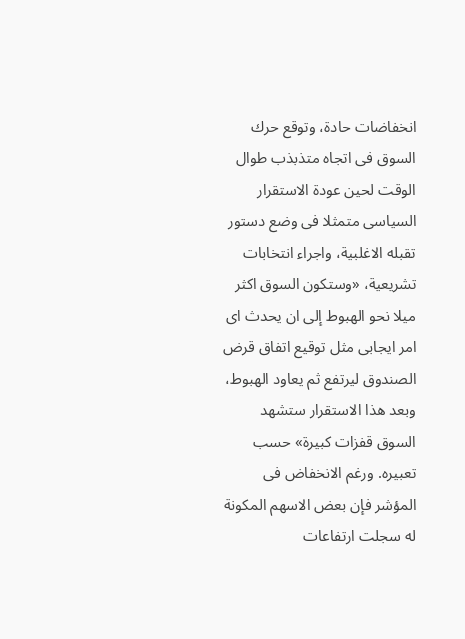انخفاضات حادة، وتوقع حرك السوق فى اتجاه متذبذب طوال الوقت لحين عودة الاستقرار السياسى متمثلا فى وضع دستور تقبله الاغلبية، واجراء انتخابات تشريعية، «وستكون السوق اكثر ميلا نحو الهبوط إلى ان يحدث اى امر ايجابى مثل توقيع اتفاق قرض الصندوق ليرتفع ثم يعاود الهبوط، وبعد هذا الاستقرار ستشهد السوق قفزات كبيرة» حسب تعبيره. ورغم الانخفاض فى المؤشر فإن بعض الاسهم المكونة له سجلت ارتفاعات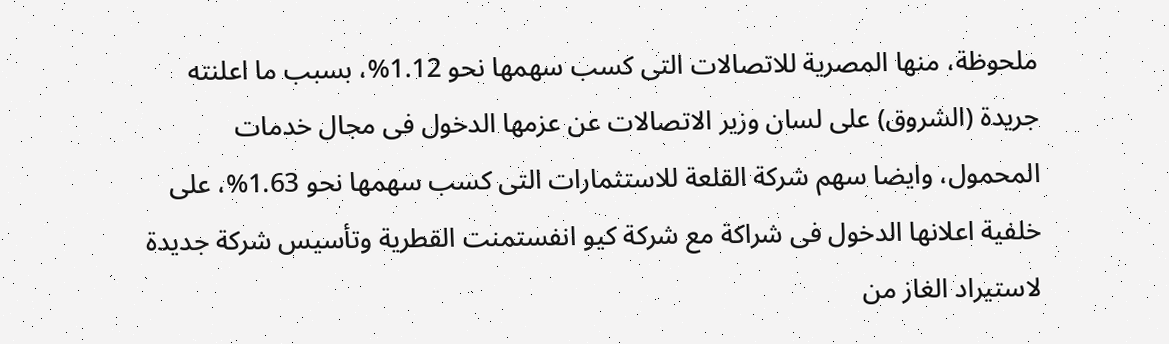ملحوظة، منها المصرية للاتصالات التى كسب سهمها نحو 1.12%، بسبب ما اعلنته جريدة (الشروق) على لسان وزير الاتصالات عن عزمها الدخول فى مجال خدمات المحمول، وايضا سهم شركة القلعة للاستثمارات التى كسب سهمها نحو 1.63%، على خلفية اعلانها الدخول فى شراكة مع شركة كيو انفستمنت القطرية وتأسيس شركة جديدة لاستيراد الغاز من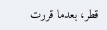قطر، بعدما قررت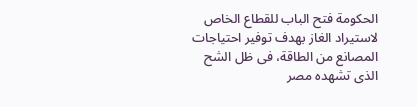الحكومة فتح الباب للقطاع الخاص لاستيراد الغاز بهدف توفير احتياجات المصانع من الطاقة، فى ظل الشح الذى تشهده مصر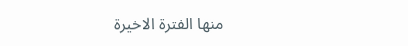منها الفترة الاخيرة